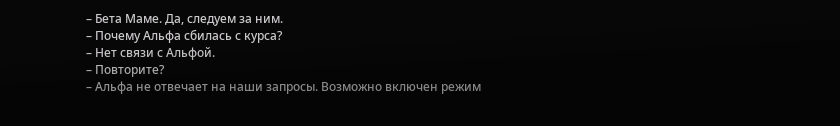– Бета Маме. Да, следуем за ним.
– Почему Альфа сбилась с курса?
– Нет связи с Альфой.
– Повторите?
– Альфа не отвечает на наши запросы. Возможно включен режим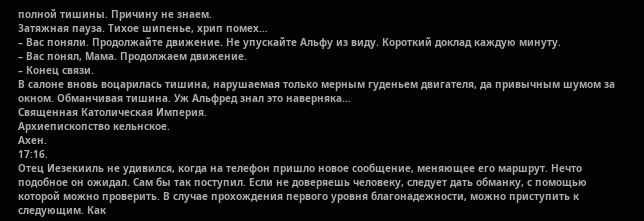полной тишины. Причину не знаем.
Затяжная пауза. Тихое шипенье, хрип помех…
– Вас поняли. Продолжайте движение. Не упускайте Альфу из виду. Короткий доклад каждую минуту.
– Вас понял, Мама. Продолжаем движение.
– Конец связи.
В салоне вновь воцарилась тишина, нарушаемая только мерным гуденьем двигателя, да привычным шумом за окном. Обманчивая тишина. Уж Альфред знал это наверняка…
Священная Католическая Империя.
Архиепископство кельнское.
Ахен.
17:16.
Отец Иезекииль не удивился, когда на телефон пришло новое сообщение, меняющее его маршрут. Нечто подобное он ожидал. Сам бы так поступил. Если не доверяешь человеку, следует дать обманку, с помощью которой можно проверить. В случае прохождения первого уровня благонадежности, можно приступить к следующим. Как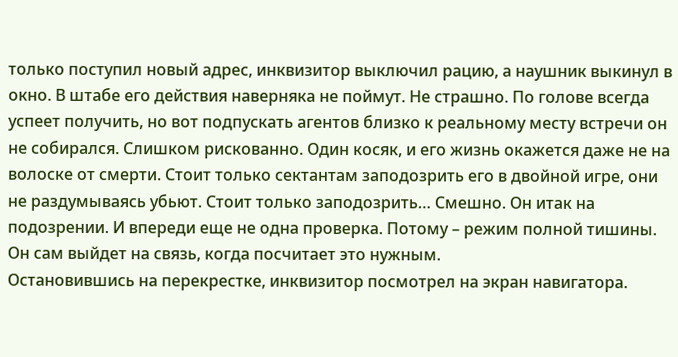только поступил новый адрес, инквизитор выключил рацию, а наушник выкинул в окно. В штабе его действия наверняка не поймут. Не страшно. По голове всегда успеет получить, но вот подпускать агентов близко к реальному месту встречи он не собирался. Слишком рискованно. Один косяк, и его жизнь окажется даже не на волоске от смерти. Стоит только сектантам заподозрить его в двойной игре, они не раздумываясь убьют. Стоит только заподозрить… Смешно. Он итак на подозрении. И впереди еще не одна проверка. Потому – режим полной тишины. Он сам выйдет на связь, когда посчитает это нужным.
Остановившись на перекрестке, инквизитор посмотрел на экран навигатора.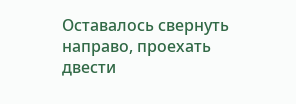Оставалось свернуть направо, проехать двести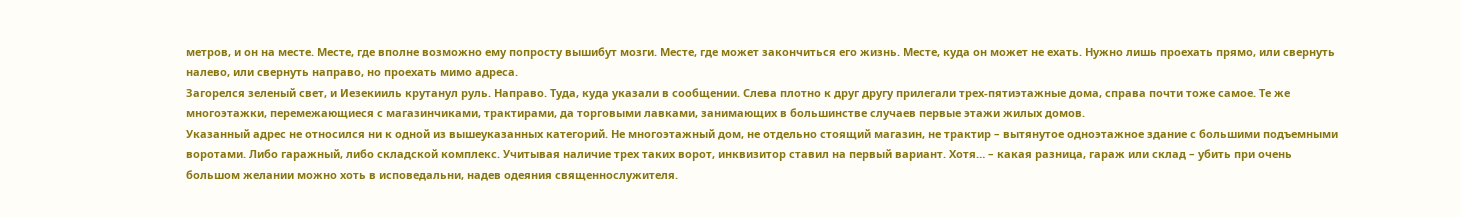метров, и он на месте. Месте, где вполне возможно ему попросту вышибут мозги. Месте, где может закончиться его жизнь. Месте, куда он может не ехать. Нужно лишь проехать прямо, или свернуть налево, или свернуть направо, но проехать мимо адреса.
Загорелся зеленый свет, и Иезекииль крутанул руль. Направо. Туда, куда указали в сообщении. Слева плотно к друг другу прилегали трех-пятиэтажные дома, справа почти тоже самое. Те же многоэтажки, перемежающиеся с магазинчиками, трактирами, да торговыми лавками, занимающих в большинстве случаев первые этажи жилых домов.
Указанный адрес не относился ни к одной из вышеуказанных категорий. Не многоэтажный дом, не отдельно стоящий магазин, не трактир – вытянутое одноэтажное здание с большими подъемными воротами. Либо гаражный, либо складской комплекс. Учитывая наличие трех таких ворот, инквизитор ставил на первый вариант. Хотя… – какая разница, гараж или склад – убить при очень большом желании можно хоть в исповедальни, надев одеяния священнослужителя.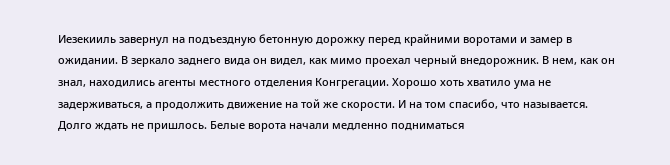Иезекииль завернул на подъездную бетонную дорожку перед крайними воротами и замер в ожидании. В зеркало заднего вида он видел, как мимо проехал черный внедорожник. В нем, как он знал, находились агенты местного отделения Конгрегации. Хорошо хоть хватило ума не задерживаться, а продолжить движение на той же скорости. И на том спасибо, что называется.
Долго ждать не пришлось. Белые ворота начали медленно подниматься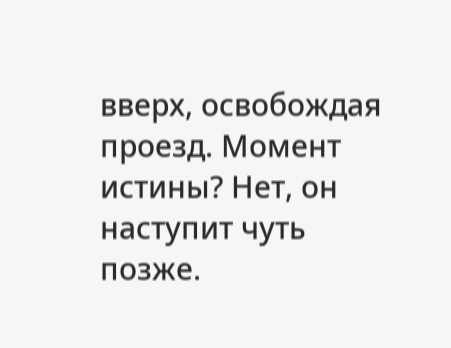вверх, освобождая проезд. Момент истины? Нет, он наступит чуть позже.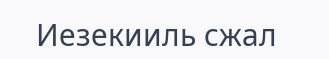Иезекииль сжал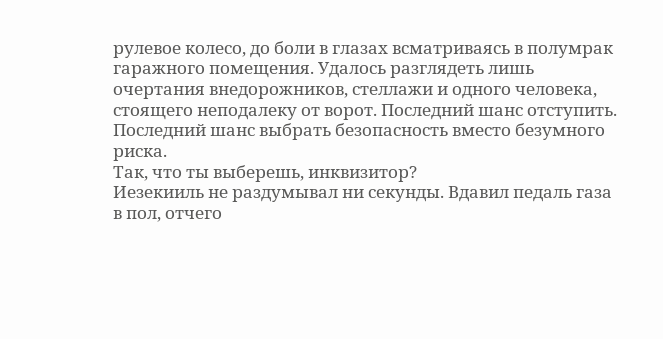рулевое колесо, до боли в глазах всматриваясь в полумрак гаражного помещения. Удалось разглядеть лишь очертания внедорожников, стеллажи и одного человека, стоящего неподалеку от ворот. Последний шанс отступить. Последний шанс выбрать безопасность вместо безумного риска.
Так, что ты выберешь, инквизитор?
Иезекииль не раздумывал ни секунды. Вдавил педаль газа в пол, отчего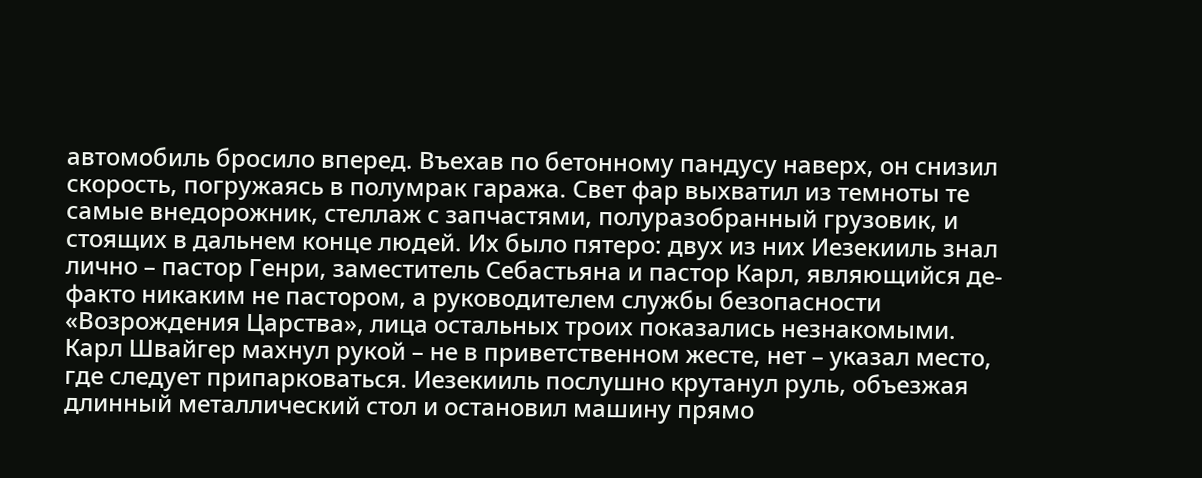автомобиль бросило вперед. Въехав по бетонному пандусу наверх, он снизил скорость, погружаясь в полумрак гаража. Свет фар выхватил из темноты те самые внедорожник, стеллаж с запчастями, полуразобранный грузовик, и стоящих в дальнем конце людей. Их было пятеро: двух из них Иезекииль знал лично – пастор Генри, заместитель Себастьяна и пастор Карл, являющийся де-факто никаким не пастором, а руководителем службы безопасности «Возрождения Царства», лица остальных троих показались незнакомыми.
Карл Швайгер махнул рукой – не в приветственном жесте, нет – указал место, где следует припарковаться. Иезекииль послушно крутанул руль, объезжая длинный металлический стол и остановил машину прямо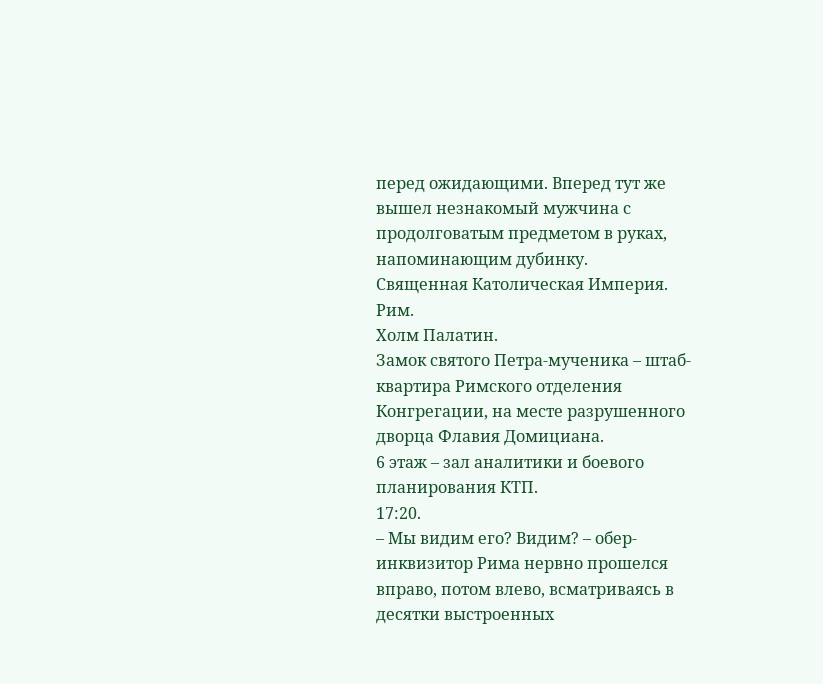перед ожидающими. Вперед тут же вышел незнакомый мужчина с продолговатым предметом в руках, напоминающим дубинку.
Священная Католическая Империя.
Рим.
Холм Палатин.
Замок святого Петра-мученика – штаб-квартира Римского отделения Конгрегации, на месте разрушенного дворца Флавия Домициана.
6 этаж – зал аналитики и боевого планирования КТП.
17:20.
– Мы видим его? Видим? – обер-инквизитор Рима нервно прошелся вправо, потом влево, всматриваясь в десятки выстроенных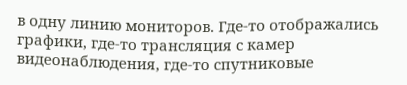в одну линию мониторов. Где-то отображались графики, где-то трансляция с камер видеонаблюдения, где-то спутниковые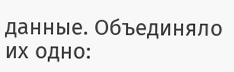данные. Объединяло их одно: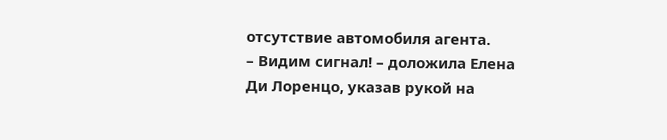отсутствие автомобиля агента.
– Видим сигнал! – доложила Елена Ди Лоренцо, указав рукой на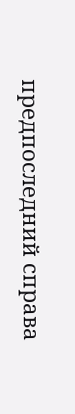предпоследний справа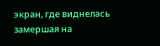экран, где виднелась замершая на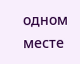одном месте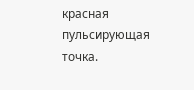красная пульсирующая точка.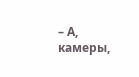– А, камеры,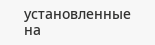установленные на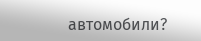автомобили?